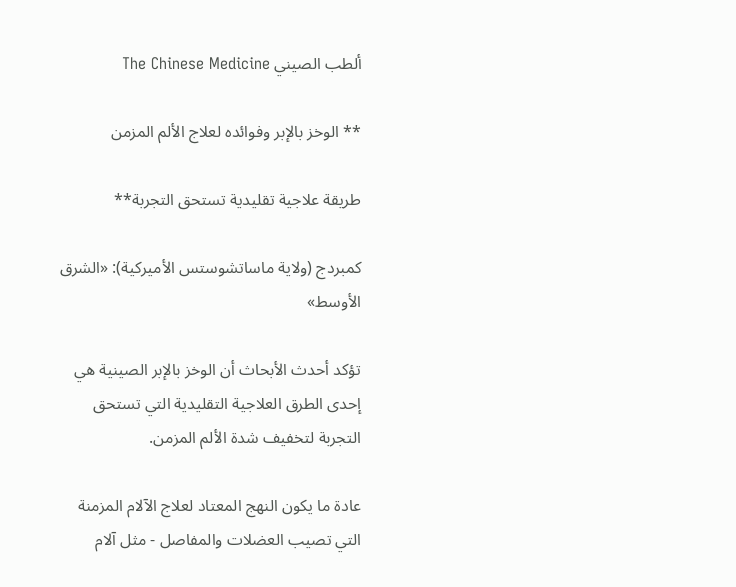ألطب الصيني The Chinese Medicine

** الوخز بالإبر وفوائده لعلاج الألم المزمن

طريقة علاجية تقليدية تستحق التجربة**

كمبردج (ولاية ماساتشوستس الأميركية): «الشرق الأوسط»

تؤكد أحدث الأبحاث أن الوخز بالإبر الصينية هي إحدى الطرق العلاجية التقليدية التي تستحق التجربة لتخفيف شدة الألم المزمن.

عادة ما يكون النهج المعتاد لعلاج الآلام المزمنة التي تصيب العضلات والمفاصل - مثل آلام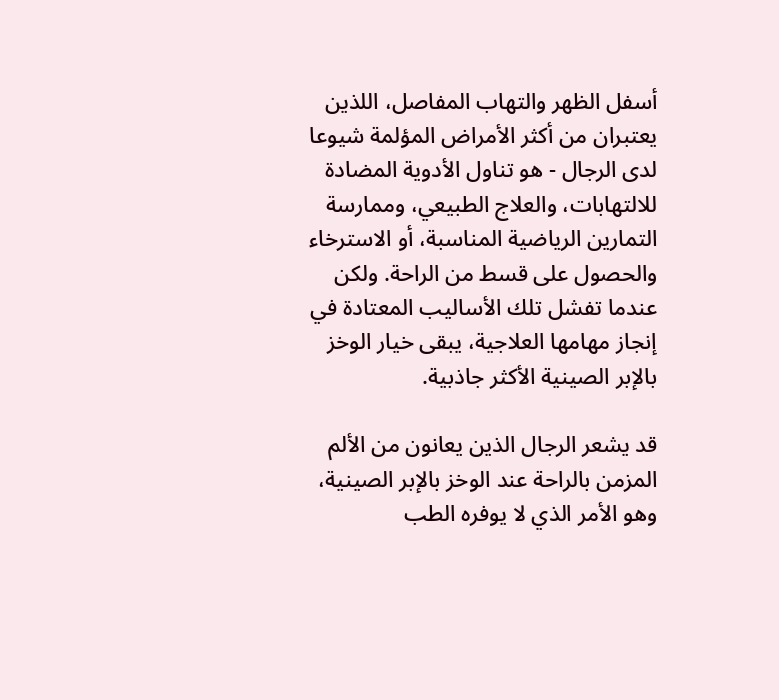أسفل الظهر والتهاب المفاصل، اللذين يعتبران من أكثر الأمراض المؤلمة شيوعا لدى الرجال - هو تناول الأدوية المضادة للالتهابات، والعلاج الطبيعي، وممارسة التمارين الرياضية المناسبة، أو الاسترخاء والحصول على قسط من الراحة. ولكن عندما تفشل تلك الأساليب المعتادة في إنجاز مهامها العلاجية، يبقى خيار الوخز بالإبر الصينية الأكثر جاذبية.

قد يشعر الرجال الذين يعانون من الألم المزمن بالراحة عند الوخز بالإبر الصينية، وهو الأمر الذي لا يوفره الطب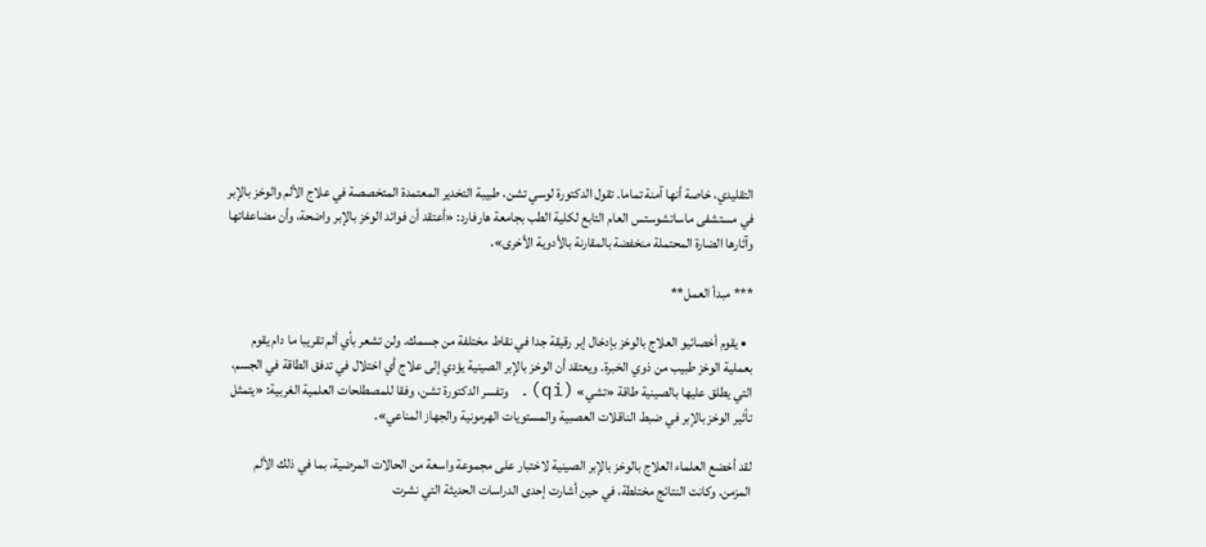التقليدي، خاصة أنها آمنة تماما. تقول الدكتورة لوسي تشن، طبيبة التخدير المعتمدة المتخصصة في علاج الألم والوخز بالإبر في مستشفى ماساتشوستس العام التابع لكلية الطب بجامعة هارفارد: «أعتقد أن فوائد الوخز بالإبر واضحة، وأن مضاعفاتها وآثارها الضارة المحتملة منخفضة بالمقارنة بالأدوية الأخرى».

*** مبدأ العمل**

  • يقوم أخصائيو العلاج بالوخز بإدخال إبر رقيقة جدا في نقاط مختلفة من جسمك. ولن تشعر بأي ألم تقريبا ما دام يقوم بعملية الوخز طبيب من ذوي الخبرة. ويعتقد أن الوخز بالإبر الصينية يؤدي إلى علاج أي اختلال في تدفق الطاقة في الجسم، التي يطلق عليها بالصينية طاقة «تشي» (qi). وتفسر الدكتورة تشن، وفقا للمصطلحات العلمية الغربية: «يتمثل تأثير الوخز بالإبر في ضبط الناقلات العصبية والمستويات الهرمونية والجهاز المناعي».

لقد أخضع العلماء العلاج بالوخز بالإبر الصينية لاختبار على مجموعة واسعة من الحالات المرضية، بما في ذلك الألم المزمن. وكانت النتائج مختلطة، في حين أشارت إحدى الدراسات الحديثة التي نشرت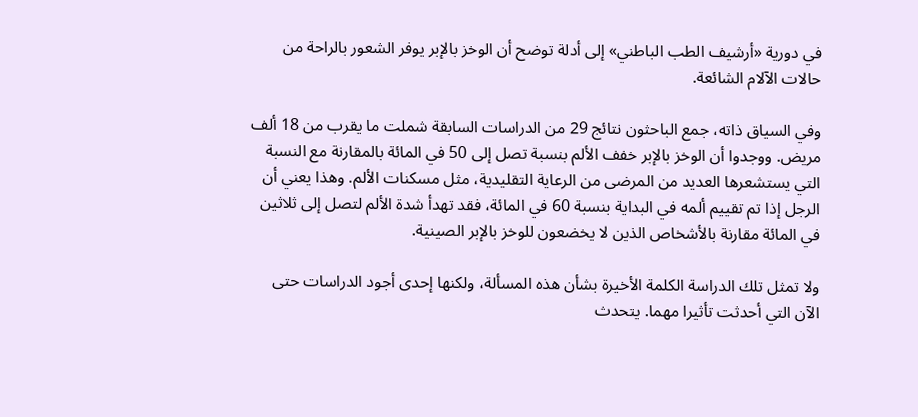في دورية «أرشيف الطب الباطني» إلى أدلة توضح أن الوخز بالإبر يوفر الشعور بالراحة من حالات الآلام الشائعة.

وفي السياق ذاته، جمع الباحثون نتائج 29 من الدراسات السابقة شملت ما يقرب من 18 ألف مريض. ووجدوا أن الوخز بالإبر خفف الألم بنسبة تصل إلى 50 في المائة بالمقارنة مع النسبة التي يستشعرها العديد من المرضى من الرعاية التقليدية، مثل مسكنات الألم. وهذا يعني أن الرجل إذا تم تقييم ألمه في البداية بنسبة 60 في المائة، فقد تهدأ شدة الألم لتصل إلى ثلاثين في المائة مقارنة بالأشخاص الذين لا يخضعون للوخز بالإبر الصينية.

ولا تمثل تلك الدراسة الكلمة الأخيرة بشأن هذه المسألة، ولكنها إحدى أجود الدراسات حتى الآن التي أحدثت تأثيرا مهما. يتحدث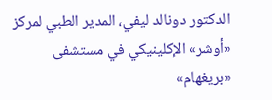الدكتور دونالد ليفي، المدير الطبي لمركز «أوشر» الإكلينيكي في مستشفى «بريغهام»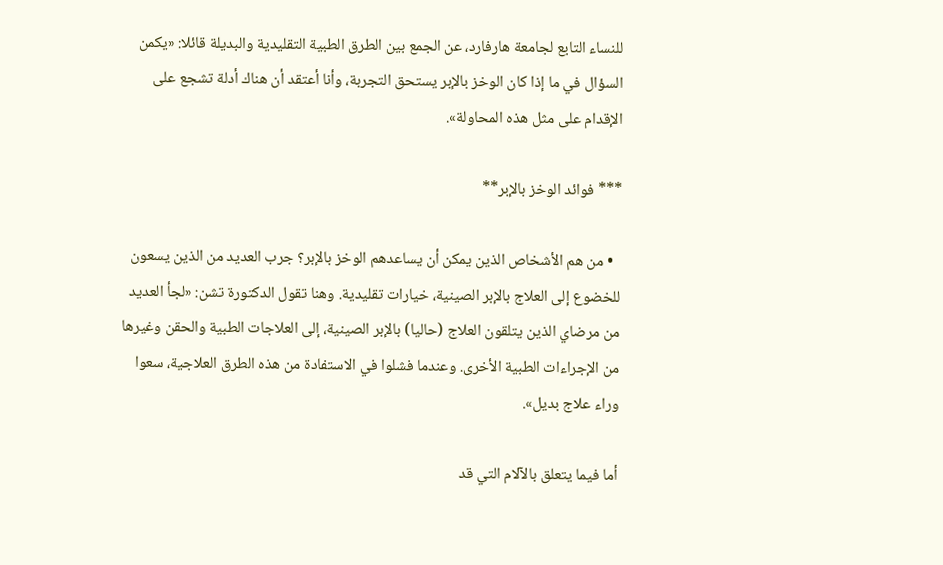للنساء التابع لجامعة هارفارد، عن الجمع بين الطرق الطبية التقليدية والبديلة قائلا: «يكمن السؤال في ما إذا كان الوخز بالإبر يستحق التجربة، وأنا أعتقد أن هناك أدلة تشجع على الإقدام على مثل هذه المحاولة».

*** فوائد الوخز بالإبر**

  • من هم الأشخاص الذين يمكن أن يساعدهم الوخز بالإبر؟ جرب العديد من الذين يسعون للخضوع إلى العلاج بالإبر الصينية، خيارات تقليدية. وهنا تقول الدكتورة تشن: «لجأ العديد من مرضاي الذين يتلقون العلاج (حاليا) بالإبر الصينية، إلى العلاجات الطبية والحقن وغيرها من الإجراءات الطبية الأخرى. وعندما فشلوا في الاستفادة من هذه الطرق العلاجية، سعوا وراء علاج بديل».

أما فيما يتعلق بالآلام التي قد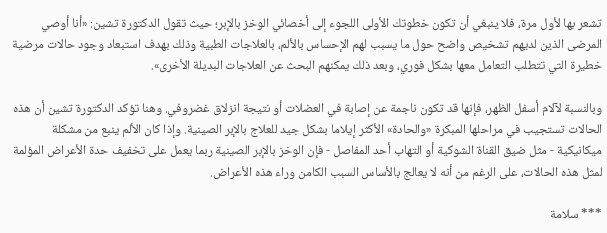تشعر بها لأول مرة، فلا ينبغي أن تكون خطوتك الأولى اللجوء إلى أخصائي الوخز بالإبر؛ حيث تقول الدكتورة تشين: «أنا أوصي المرضى الذين لديهم تشخيص واضح حول ما يسبب لهم الإحساس بالألم، بالعلاجات الطبية وذلك بهدف استبعاد وجود حالات مرضية خطيرة التي تتطلب التعامل معها بشكل فوري، وبعد ذلك يمكنهم البحث عن العلاجات البديلة الأخرى».

وبالنسبة لآلام أسفل الظهر، فإنها قد تكون ناجمة عن إصابة في العضلات أو نتيجة انزلاق غضروفي. وهنا تؤكد الدكتورة تشين أن هذه الحالات تستجيب في مراحلها المبكرة «والحادة» الأكثر إيلاما بشكل جيد للعلاج بالإبر الصينية. وإذا كان الألم ينبع من مشكلة ميكانيكية - مثل ضيق القناة الشوكية أو التهاب أحد المفاصل - فإن الوخز بالإبر الصينية ربما يعمل على تخفيف حدة الأعراض المؤلمة لمثل هذه الحالات، على الرغم من أنه لا يعالج بالأساس السبب الكامن وراء هذه الأعراض.

*** سلامة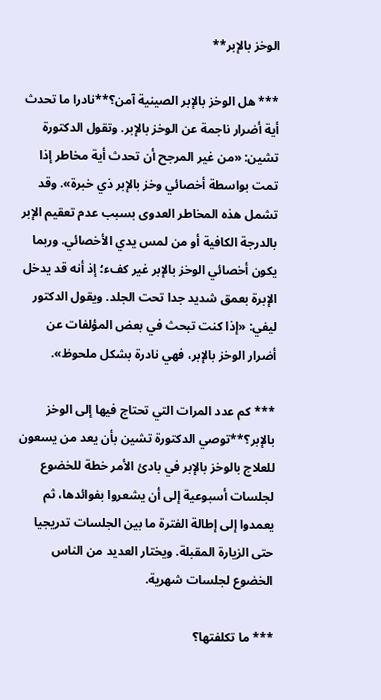الوخز بالإبر**

*** هل الوخز بالإبر الصينية آمن؟**نادرا ما تحدث أية أضرار ناجمة عن الوخز بالإبر. وتقول الدكتورة تشين: «من غير المرجح أن تحدث أية مخاطر إذا تمت بواسطة أخصائي وخز بالإبر ذي خبرة». وقد تشمل هذه المخاطر العدوى بسبب عدم تعقيم الإبر بالدرجة الكافية أو من لمس يدي الأخصائي. وربما يكون أخصائي الوخز بالإبر غير كفء؛ إذ أنه قد يدخل الإبرة بعمق شديد جدا تحت الجلد. ويقول الدكتور ليفي: «إذا كنت تبحث في بعض المؤلفات عن أضرار الوخز بالإبر، فهي نادرة بشكل ملحوظ».

*** كم عدد المرات التي تحتاج فيها إلى الوخز بالإبر؟**توصي الدكتورة تشين بأن يعد من يسعون للعلاج بالوخز بالإبر في بادئ الأمر خطة للخضوع لجلسات أسبوعية إلى أن يشعروا بفوائدها، ثم يعمدوا إلى إطالة الفترة ما بين الجلسات تدريجيا حتى الزيارة المقبلة. ويختار العديد من الناس الخضوع لجلسات شهرية.

*** ما تكلفتها؟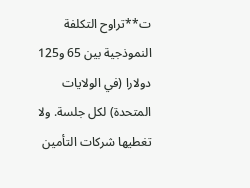ت**تراوح التكلفة النموذجية بين 65 و125 دولارا (في الولايات المتحدة) لكل جلسة. ولا تغطيها شركات التأمين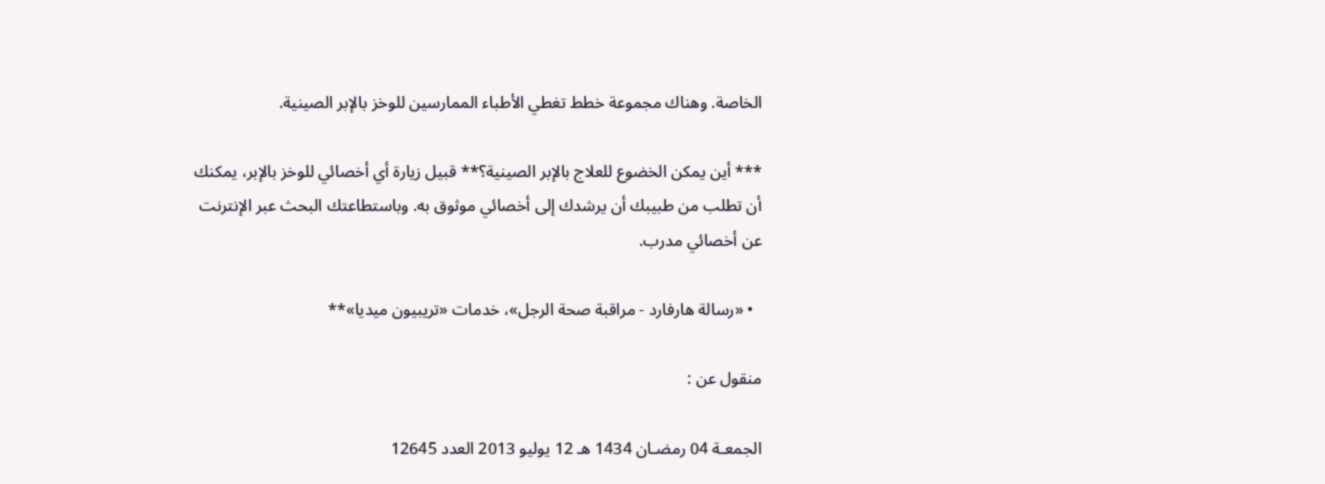الخاصة. وهناك مجموعة خطط تغطي الأطباء الممارسين للوخز بالإبر الصينية.

*** أين يمكن الخضوع للعلاج بالإبر الصينية؟** قبيل زيارة أي أخصائي للوخز بالإبر، يمكنك أن تطلب من طبيبك أن يرشدك إلى أخصائي موثوق به. وباستطاعتك البحث عبر الإنترنت عن أخصائي مدرب.

  • «رسالة هارفارد - مراقبة صحة الرجل»، خدمات «تريبيون ميديا»**

منقول عن :

الجمعـة 04 رمضـان 1434 هـ 12 يوليو 2013 العدد 12645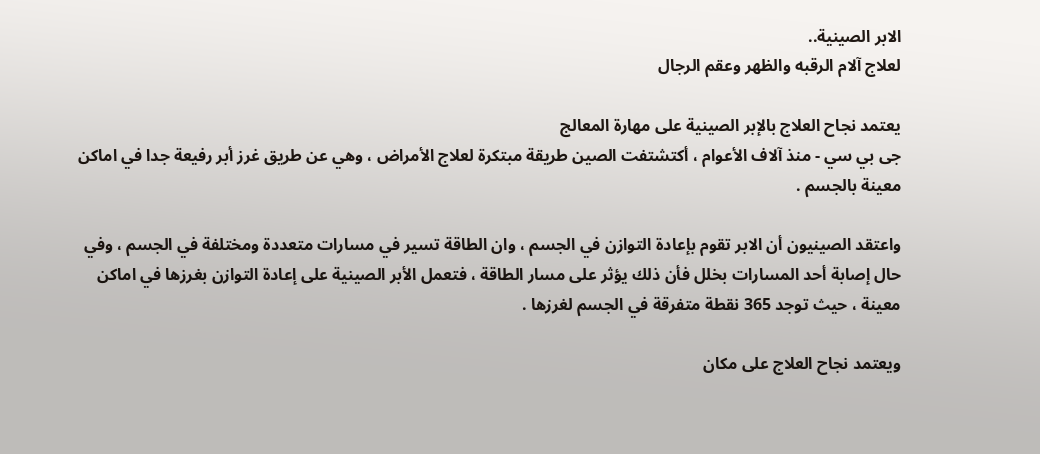الابر الصينية..
لعلاج آلام الرقبه والظهر وعقم الرجال

يعتمد نجاح العلاج بالإبر الصينية على مهارة المعالج
جى بي سي - منذ آلاف الأعوام ، أكتشتفت الصين طريقة مبتكرة لعلاج الأمراض ، وهي عن طريق غرز أبر رفيعة جدا في اماكن معينة بالجسم .

واعتقد الصينيون أن الابر تقوم بإعادة التوازن في الجسم ، وان الطاقة تسير في مسارات متعددة ومختلفة في الجسم ، وفي حال إصابة أحد المسارات بخلل فأن ذلك يؤثر على مسار الطاقة ، فتعمل الأبر الصينية على إعادة التوازن بغرزها في اماكن معينة ، حيث توجد 365 نقطة متفرقة في الجسم لغرزها .

ويعتمد نجاح العلاج على مكان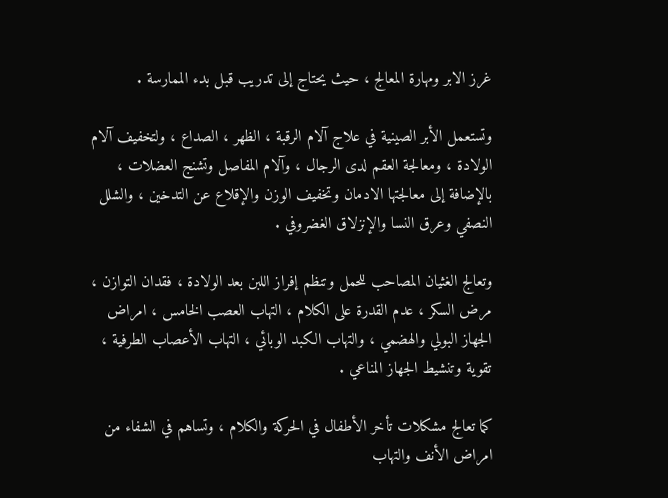غرز الابر ومهارة المعالج ، حيث يحتاج إلى تدريب قبل بدء الممارسة .

وتستعمل الأبر الصينية في علاج آلام الرقبة ، الظهر ، الصداع ، ولتخفيف آلام الولادة ، ومعالجة العقم لدى الرجال ، وآلام المفاصل وتشنج العضلات ، بالإضافة إلى معالجتها الادمان وتخفيف الوزن والإقلاع عن التدخين ، والشلل النصفي وعرق النسا والإنزلاق الغضروفي .

وتعالج الغثيان المصاحب للحمل وتنظم إفراز اللبن بعد الولادة ، فقدان التوازن ، مرض السكر ، عدم القدرة على الكلام ، التهاب العصب الخامس ، امراض الجهاز البولي والهضمي ، والتهاب الكبد الوبائي ، التهاب الأعصاب الطرفية ، تقوية وتنشيط الجهاز المناعي .

كما تعالج مشكلات تأخر الأطفال في الحركة والكلام ، وتساهم في الشفاء من امراض الأنف والتهاب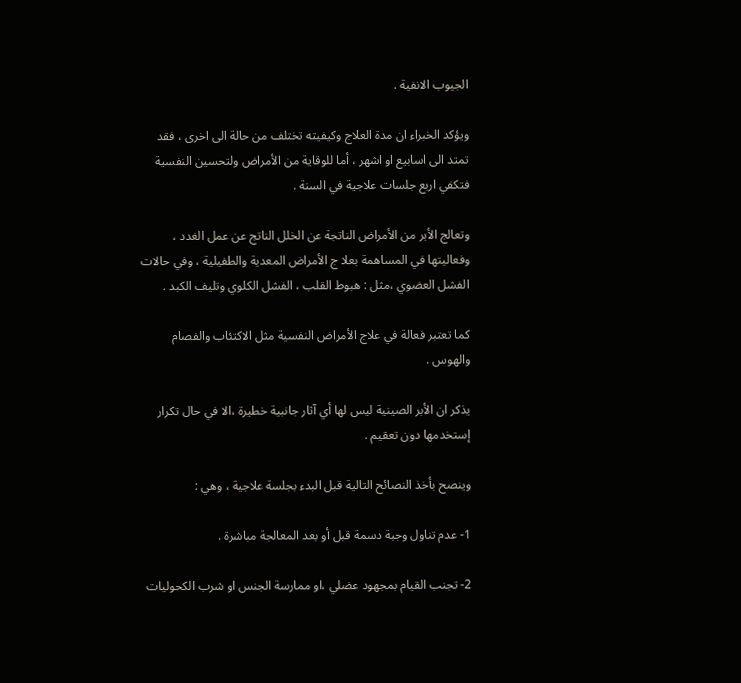الجيوب الانفية .

ويؤكد الخبراء ان مدة العلاج وكيفيته تختلف من حالة الى اخرى ، فقد تمتد الى اسابيع او اشهر ، أما للوقاية من الأمراض ولتحسين النفسية فتكفي اربع جلسات علاجية في السنة .

وتعالج الأبر من الأمراض الناتجة عن الخلل الناتج عن عمل الغدد ، وفعاليتها في المساهمة بعلا ج الأمراض المعدية والطفيلية ، وفي حالات الفشل العضوي ،مثل : هبوط القلب ، الفشل الكلوي وتليف الكبد .

كما تعتبر فعالة في علاج الأمراض النفسية مثل الاكتئاب والفصام والهوس .

يذكر ان الأبر الصينية ليس لها أي آثار جانبية خطيرة ،الا في حال تكرار إستخدمها دون تعقيم .

وينصح بأخذ النصائح التالية قبل البدء بجلسة علاجية ، وهي :

1- عدم تناول وجبة دسمة قبل أو بعد المعالجة مباشرة .

2- تجنب القيام بمجهود عضلي ،او ممارسة الجنس او شرب الكحوليات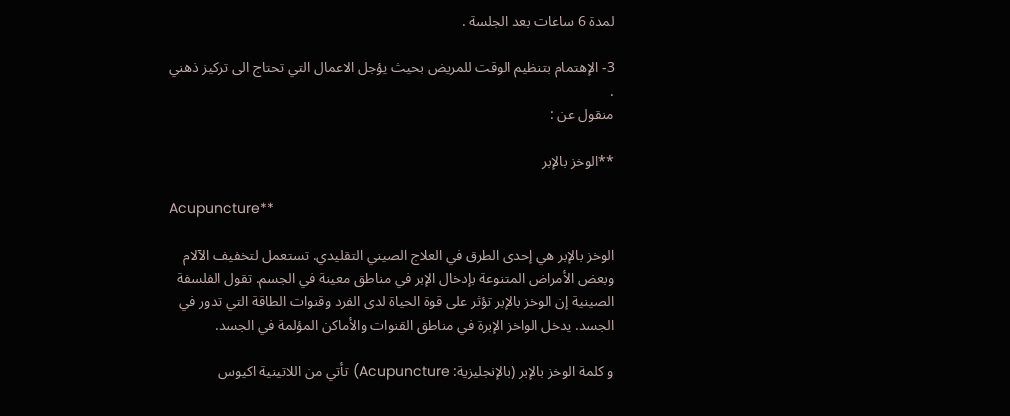لمدة 6 ساعات بعد الجلسة .

3- الإهتمام بتنظيم الوقت للمريض بحيث يؤجل الاعمال التي تحتاج الى تركيز ذهني .
منقول عن :

**الوخز بالإبر

Acupuncture**

الوخز بالإبر هي إحدى الطرق في العلاج الصيني التقليدي. تستعمل لتخفيف الآلام وبعض الأمراض المتنوعة بإدخال الإبر في مناطق معينة في الجسم. تقول الفلسفة الصينية إن الوخز بالإبر تؤثر على قوة الحياة لدى الفرد وقنوات الطاقة التي تدور في الجسد. يدخل الواخز الإبرة في مناطق القنوات والأماكن المؤلمة في الجسد.

و كلمة الوخز بالإبر (بالإنجليزية: Acupuncture) تأتي من اللاتينية اكيوس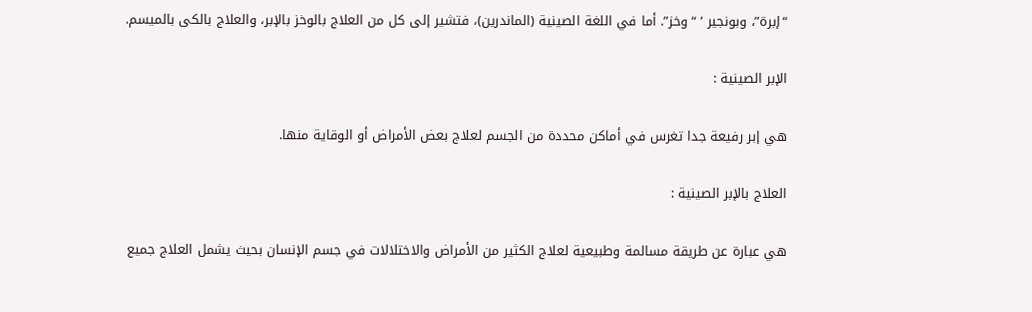“إبرة”، وبونجير ’ “وخز”. أما في اللغة الصينية (الماندرين)، فتشير إلى كل من العلاج بالوخز بالإبر، والعلاج بالكى بالميسم.

الإبر الصينية :

هي إبر رفيعة جدا تغرس في أماكن محددة من الجسم لعلاج بعض الأمراض أو الوقاية منها.

العلاج بالإبر الصينية :

هي عبارة عن طريقة مسالمة وطبيعية لعلاج الكثير من الأمراض والاختلالات في جسم الإنسان بحيث يشمل العلاج جميع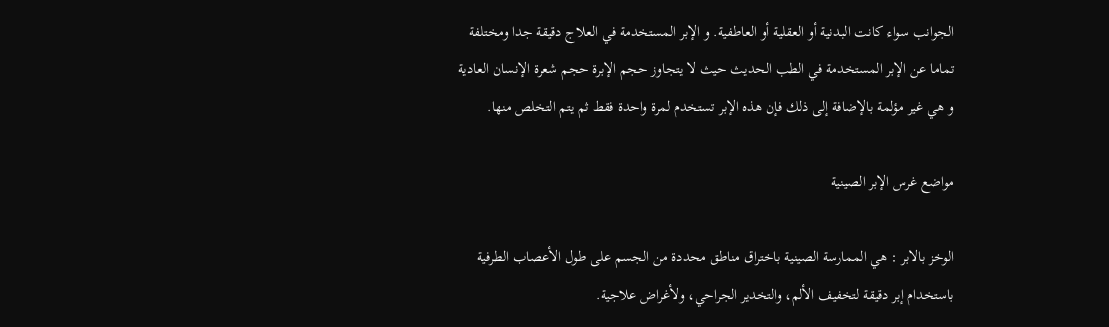الجوانب سواء كانت البدنية أو العقلية أو العاطفية. و الإبر المستخدمة في العلاج دقيقة جدا ومختلفة تماما عن الإبر المستخدمة في الطب الحديث حيث لا يتجاوز حجم الإبرة حجم شعرة الإنسان العادية و هي غير مؤلمة بالإضافة إلى ذلك فإن هذه الإبر تستخدم لمرة واحدة فقط ثم يتم التخلص منها.

مواضع غرس الإبر الصينية

الوخز بالابر : هي الممارسة الصينية باختراق مناطق محددة من الجسم على طول الأعصاب الطرفية باستخدام إبر دقيقة لتخفيف الألم، والتخدير الجراحي، ولأغراض علاجية.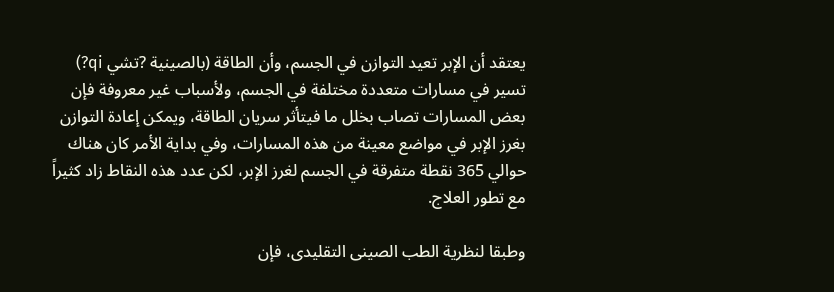يعتقد أن الإبر تعيد التوازن في الجسم، وأن الطاقة (بالصينية ?تشي qi?) تسير في مسارات متعددة مختلفة في الجسم، ولأسباب غير معروفة فإن بعض المسارات تصاب بخلل ما فيتأثر سريان الطاقة، ويمكن إعادة التوازن بغرز الإبر في مواضع معينة من هذه المسارات، وفي بداية الأمر كان هناك حوالي 365 نقطة متفرقة في الجسم لغرز الإبر، لكن عدد هذه النقاط زاد كثيراً مع تطور العلاج.

وطبقا لنظرية الطب الصينى التقليدى، فإن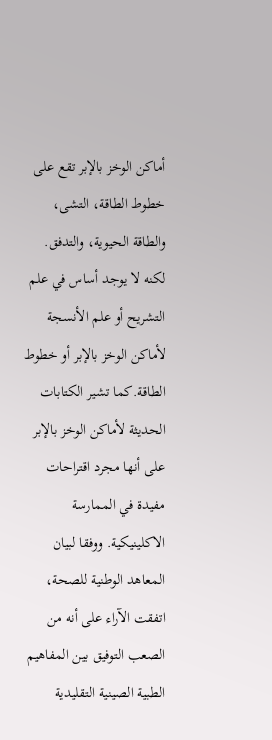أماكن الوخز بالإبر تقع على خطوط الطاقة، التشى، والطاقة الحيوية، والتدفق. لكنه لا يوجد أساس في علم التشريح أو علم الأنسجة لأماكن الوخز بالإبر أو خطوط الطاقة.كما تشير الكتابات الحديثة لأماكن الوخز بالإبر على أنها مجرد اقتراحات مفيدة في الممارسة الاكلينيكية. ووفقا لبيان المعاهد الوطنية للصحة، اتفقت الآراء على أنه من الصعب التوفيق بين المفاهيم الطبية الصينية التقليدية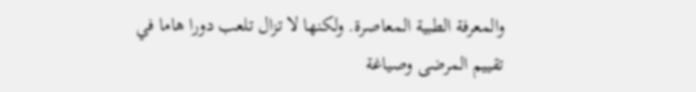والمعرفة الطبية المعاصرة. ولكنها لا تزال تلعب دورا هاما في تقييم المرضى وصياغة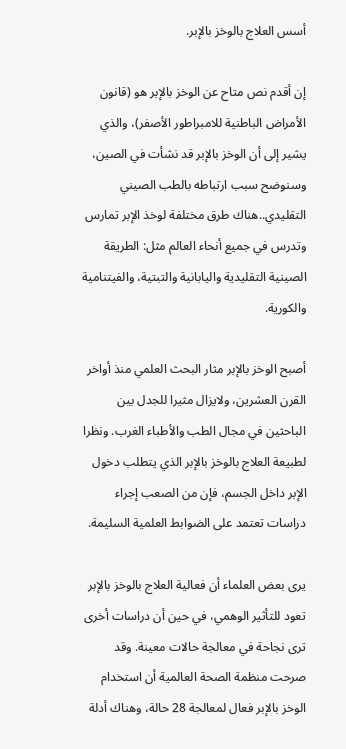أسس العلاج بالوخز بالإبر.

إن أقدم نص متاح عن الوخز بالإبر هو (قانون الأمراض الباطنية للامبراطور الأصفر)، والذي يشير إلى أن الوخز بالإبر قد نشأت في الصين، وسنوضح سبب ارتباطه بالطب الصيني التقليدي..هناك طرق مختلفة لوخذ الإبر تمارس وتدرس في جميع أنحاء العالم مثل: الطريقة الصينية التقليدية واليابانية والتبتية، والفيتنامية والكورية.

أصبح الوخز بالإبر مثار البحث العلمي منذ أواخر القرن العشرين، ولايزال مثيرا للجدل بين الباحثين في مجال الطب والأطباء الغرب. ونظرا لطبيعة العلاج بالوخز بالإبر الذي يتطلب دخول الإبر داخل الجسم، فإن من الصعب إجراء دراسات تعتمد على الضوابط العلمية السليمة.

يرى بعض العلماء أن فعالية العلاج بالوخز بالإبر تعود للتأثير الوهمي، في حين أن دراسات أخرى ترى نجاحة في معالجة حالات معينة. وقد صرحت منظمة الصحة العالمية أن استخدام الوخز بالإبر فعال لمعالجة 28 حالة، وهناك أدلة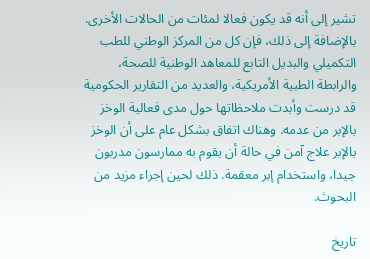تشير إلى أنه قد يكون فعالا لمئات من الحالات الأخرى. بالإضافة إلى ذلك، فإن كل من المركز الوطني للطب التكميلي والبديل التابع للمعاهد الوطنية للصحة، والرابطة الطبية الأمريكية، والعديد من التقارير الحكومية قد درست وأبدت ملاحظاتها حول مدى فعالية الوخز بالإبر من عدمه. وهناك اتفاق بشكل عام على أن الوخز بالإبر علاج آمن في حالة أن يقوم به ممارسون مدربون جيدا، واستخدام إبر معقمة. ذلك لحين إجراء مزيد من البحوث.

تاريخ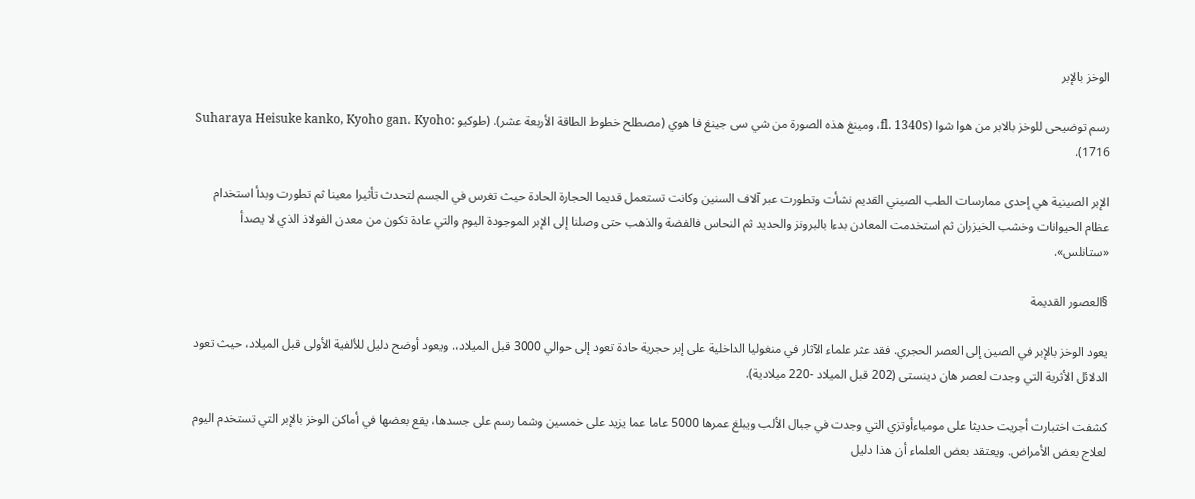الوخز بالإبر

رسم توضيحى للوخز بالابر من هوا شوا (fl. 1340s، ومينغ هذه الصورة من شي سى جينغ فا هوي (مصطلح خطوط الطاقة الأربعة عشر). (طوكيو :Suharaya Heisuke kanko, Kyoho gan، Kyoho 1716).

الإبر الصينية هي إحدى ممارسات الطب الصيني القديم نشأت وتطورت عبر آلاف السنين وكانت تستعمل قديما الحجارة الحادة حيث تغرس في الجسم لتحدث تأثيرا معينا ثم تطورت وبدأ استخدام عظام الحيوانات وخشب الخيزران ثم استخدمت المعادن بدءا بالبرونز والحديد ثم النحاس فالفضة والذهب حتى وصلنا إلى الإبر الموجودة اليوم والتي عادة تكون من معدن الفولاذ الذي لا يصدأ «ستانلس».

§العصور القديمة

يعود الوخز بالإبر في الصين إلى العصر الحجري. فقد عثر علماء الآثار في منغوليا الداخلية على إبر حجرية حادة تعود إلى حوالي 3000 قبل الميلاد،. ويعود أوضح دليل للألفية الأولى قبل الميلاد، حيث تعود الدلائل الأثرية التي وجدت لعصر هان دينستى (202 قبل الميلاد -220 ميلادية).

كشفت اختبارت أجريت حديثا على مومياءأوتزي التي وجدت في جبال الألب ويبلغ عمرها 5000 عاما عما يزيد على خمسين وشما رسم على جسدها، يقع بعضها في أماكن الوخز بالإبر التي تستخدم اليوم لعلاج بعض الأمراض. ويعتقد بعض العلماء أن هذا دليل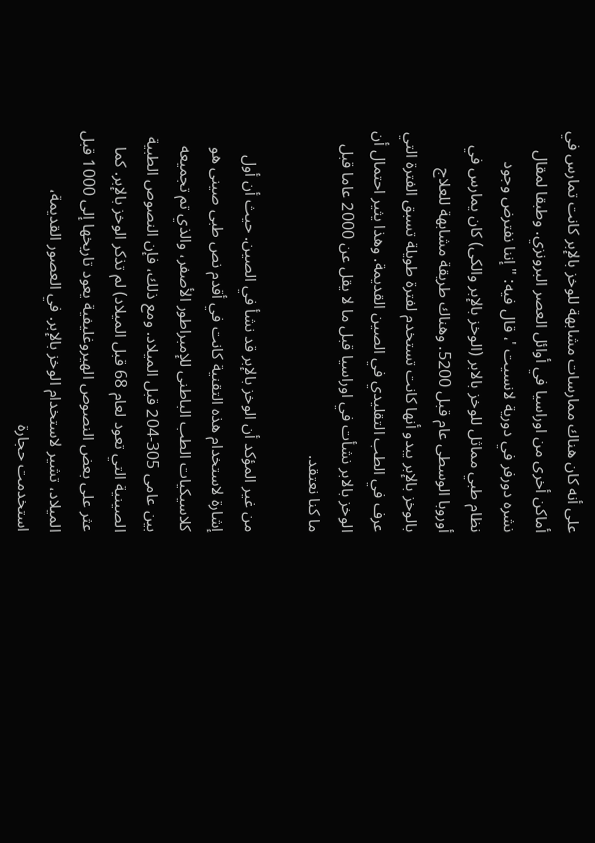على أنه كان هناك ممارسات مشابهة للوخز بالإبر كانت تمارس في أماكن أخرى من اوراسيا في أوائل العصر البرونزي. وطبقا لمقال نشره دورفر في دورية لانسيت '، قال فيه: "إننا نفترض وجود نظام طبي مماثل للوخز بالابر (الوخز بالإبر والكى) كان يمارس في أوروبا الوسطى عام قبل 5200. وهناك طريقة مشابهة للعلاج بالوخز بالإبر يبدو أنها كانت تستخدم لفترة طويلة تسبق الفترة التي عرف في الطب التقليدي في الصين القديمة. وهذا يثير احتمال أن الوخز بالابر نشأت في اوراسيا قبل ما لا يقل عن 2000 عاما قبل ما كنا نعتقد.

من غير المؤكد أن الوخز بالإبر قد نشأ في الصين. حيث أن أول إشارة لاستخدام هذه التقنية كانت في أقدم نص طبى صينى هو كلاسيكيات الطب الباطنى للإمبراطور الأصفر، والذي تم تجميعه بين عامى 305-204 قبل الميلاد. ومع ذلك، فإن النصوص الطبية الصينية التي تعود لعام 68 قبل الميلاد) لم تذكر الوخز بالإبر. كما عثر على بعض النصوص الهيروغليفية يعود تاريخها إلى 1000 قبل الميلاد، تشير لاستخدام الوخز بالإبر. في العصور القديمة، استخدمت حجارة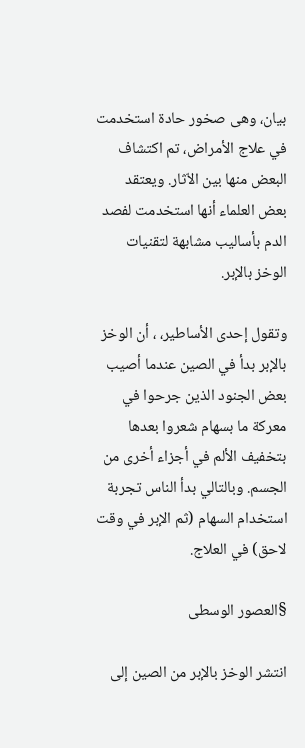بيان، وهى صخور حادة استخدمت في علاج الأمراض، تم اكتشاف البعض منها بين الاّثار. ويعتقد بعض العلماء أنها استخدمت لفصد الدم بأساليب مشابهة لتقنيات الوخز بالإبر.

وتقول إحدى الأساطير، ، أن الوخز بالإبر بدأ في الصين عندما أصيب بعض الجنود الذين جرحوا في معركة ما بسهام شعروا بعدها بتخفيف الألم في أجزاء أخرى من الجسم. وبالتالي بدأ الناس تجربة استخدام السهام (ثم الإبر في وقت لاحق) في العلاج.

§العصور الوسطى

انتشر الوخز بالإبر من الصين إلى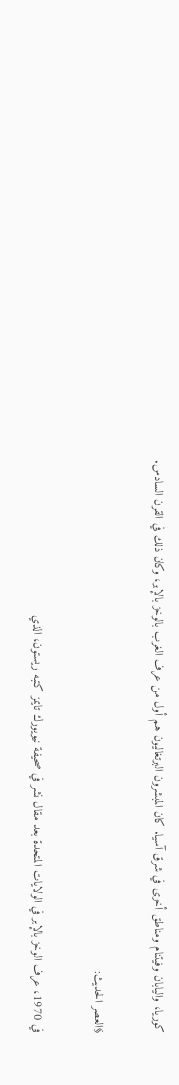كوريا، واليابان وفيتنام ومناطق أخرى في شرق آسيا. كان المبشرون البرتغاليون هم أول من عرف الغرب بالوخز بالإبر، وكان ذلك في القرن السادس.

§العصر الحديث:

في 1970، عرف الوخز بالإبر في الولايات المتحدة بعد مقال نشر في صحيفة نيويورك تايمز كتبه ريستون، الذي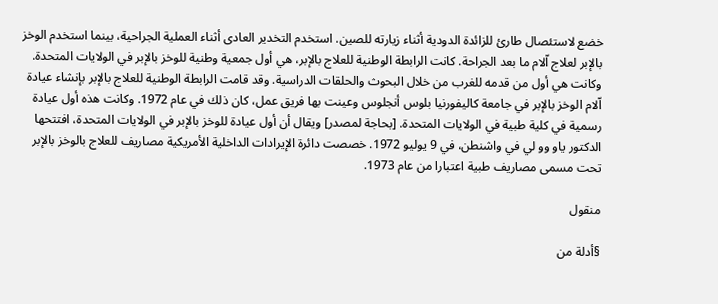خضع لاستئصال طارئ للزائدة الدودية أثناء زيارته للصين. استخدم التخدير العادى أثناء العملية الجراحية، بينما استخدم الوخز بالإبر لعلاج اّلام ما بعد الجراحة. كانت الرابطة الوطنية للعلاج بالإبر، هي أول جمعية وطنية للوخز بالإبر في الولايات المتحدة. وكانت هي أول من قدمه للغرب من خلال البحوث والحلقات الدراسية. وقد قامت الرابطة الوطنية للعلاج بالإبر بإنشاء عيادة اّلام الوخز بالإبر في جامعة كاليفورنيا بلوس أنجلوس وعينت بها فريق عمل، كان ذلك في عام 1972. وكانت هذه أول عيادة رسمية في كلية طبية في الولايات المتحدة. [بحاجة لمصدر] ويقال أن أول عيادة للوخز بالإبر في الولايات المتحدة، افتتحها الدكتور ياو وو لي في واشنطن، في 9 يوليو 1972. خصصت دائرة الإيرادات الداخلية الأمريكية مصاريف للعلاج بالوخز بالإبر تحت مسمى مصاريف طبية اعتبارا من عام 1973.

منقول

§أدلة من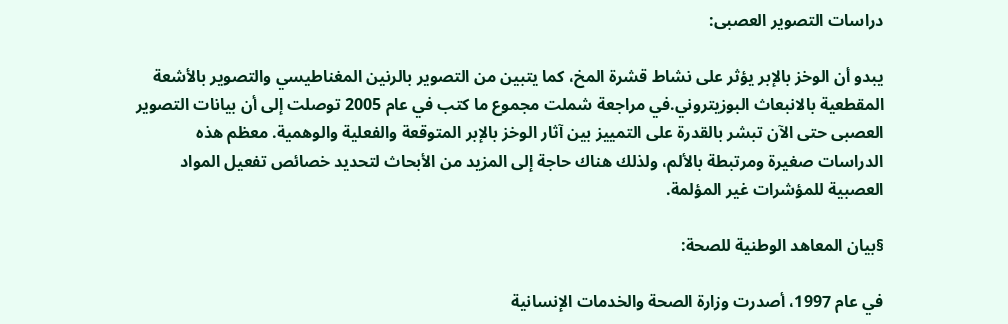دراسات التصوير العصبى:

يبدو أن الوخز بالإبر يؤثر على نشاط قشرة المخ، كما يتبين من التصوير بالرنين المغناطيسي والتصوير بالأشعة المقطعية بالانبعاث البوزيتروني.في مراجعة شملت مجموع ما كتب في عام 2005 توصلت إلى أن بيانات التصوير العصبى حتى الآن تبشر بالقدرة على التمييز بين آثار الوخز بالإبر المتوقعة والفعلية والوهمية. معظم هذه الدراسات صغيرة ومرتبطة بالألم، ولذلك هناك حاجة إلى المزيد من الأبحاث لتحديد خصائص تفعيل المواد العصبية للمؤشرات غير المؤلمة.

§بيان المعاهد الوطنية للصحة:

في عام 1997، أصدرت وزارة الصحة والخدمات الإنسانية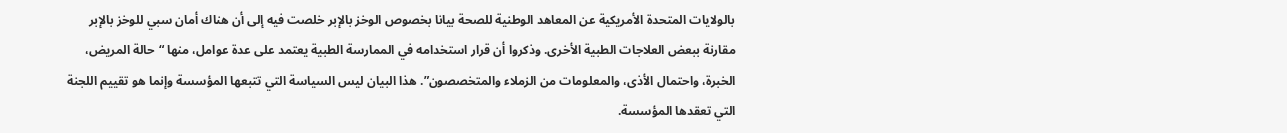بالولايات المتحدة الأمريكية عن المعاهد الوطنية للصحة بيانا بخصوص الوخز بالإبر خلصت فيه إلى أن هناك أمان سبي للوخز بالإبر مقارنة ببعض العلاجات الطبية الأخرى. وذكروا أن قرار استخدامه في الممارسة الطبية يعتمد على عدة عوامل، منها “حالة المريض، الخبرة، واحتمال الأذى، والمعلومات من الزملاء والمتخصصون”. هذا البيان ليس السياسة التي تتبعها المؤسسة وإنما هو تقييم اللجنة التي تعقدها المؤسسة.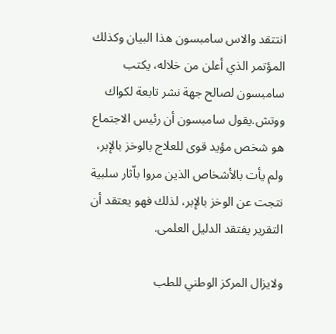انتتقد والاس سامبسون هذا البيان وكذلك المؤتمر الذي أعلن من خلاله، يكتب سامبسون لصالح جهة نشر تابعة لكواك ووتش.يقول سامبسون أن رئيس الاجتماع هو شخص مؤيد قوى للعلاج بالوخز بالإبر، ولم يأت بالأشخاص الذين مروا باّثار سلبية نتجت عن الوخز بالإبر، لذلك فهو يعتقد أن التقرير يفتقد الدليل العلمى.

ولايزال المركز الوطني للطب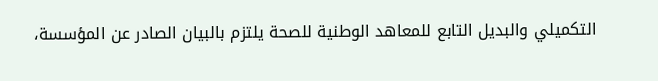التكميلي والبديل التابع للمعاهد الوطنية للصحة يلتزم بالبيان الصادر عن المؤسسة،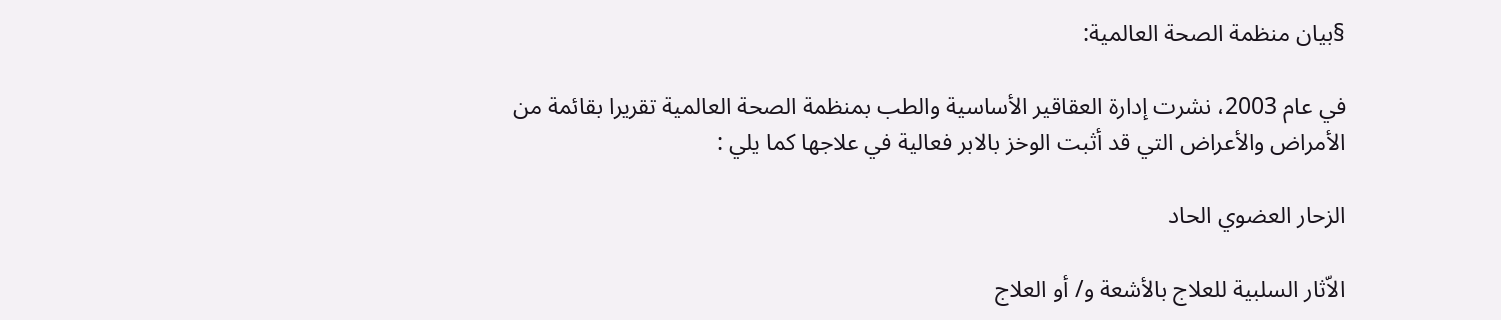§بيان منظمة الصحة العالمية:

في عام 2003، نشرت إدارة العقاقير الأساسية والطب بمنظمة الصحة العالمية تقريرا بقائمة من الأمراض والأعراض التي قد أثبت الوخز بالابر فعالية في علاجها كما يلي :

الزحار العضوي الحاد

الاّثار السلبية للعلاج بالأشعة و/ أو العلاج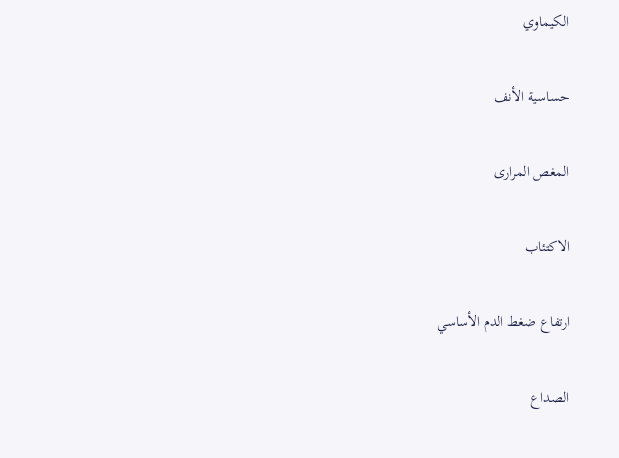الكيماوي

حساسية الأنف

المغص المرارى

الاكتئاب

ارتفاع ضغط الدم الأساسي

الصداع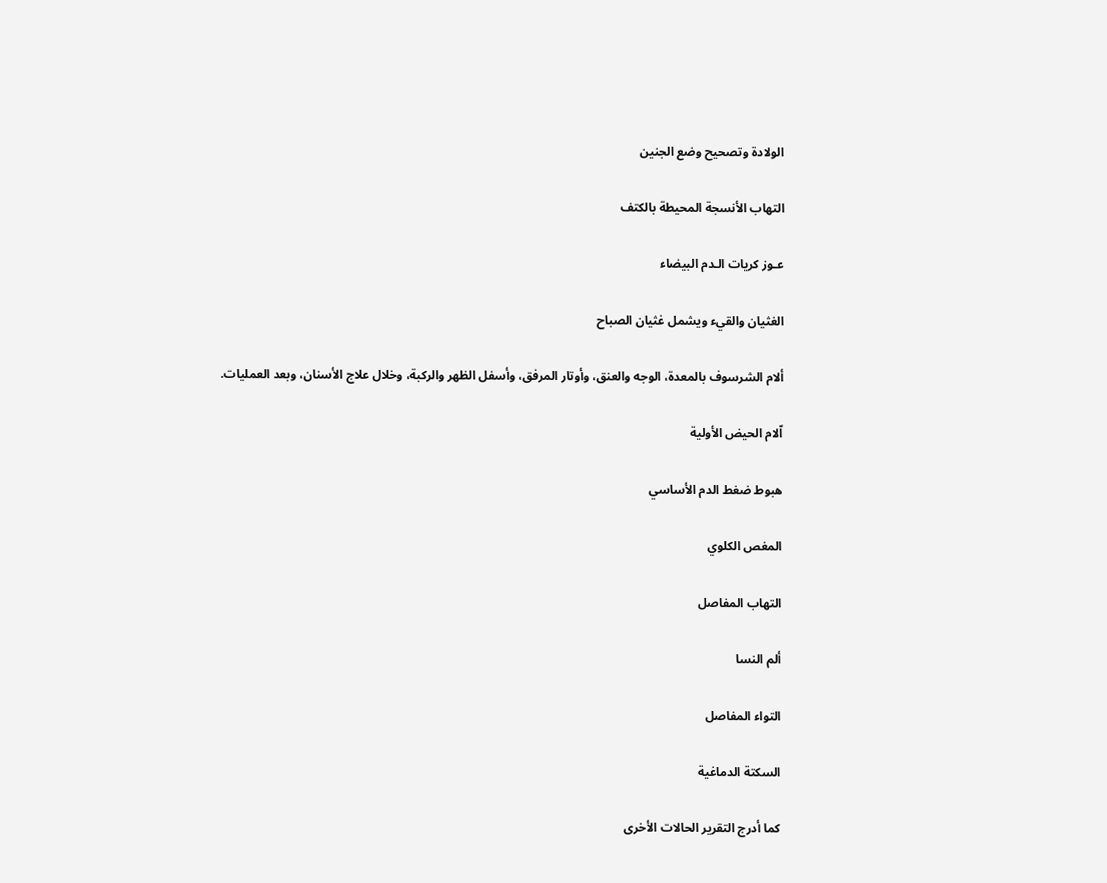الولادة وتصحيح وضع الجنين

التهاب الأنسجة المحيطة بالكتف

عـوز كريات الـدم البيضاء

الغثيان والقيء ويشمل غثيان الصباح

ألام الشرسوف بالمعدة، الوجه والعنق، وأوتار المرفق، وأسفل الظهر والركبة، وخلال علاج الأسنان، وبعد العمليات.

اّلام الحيض الأولية

هبوط ضغط الدم الأساسي

المغص الكلوي

التهاب المفاصل

ألم النسا

التواء المفاصل

السكتة الدماغية

كما أدرج التقرير الحالات الأخرى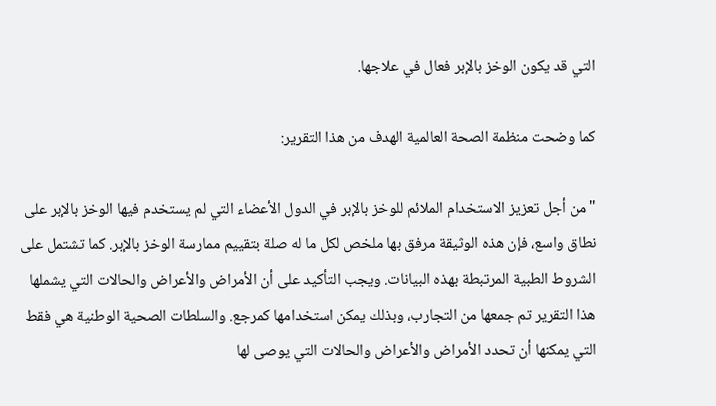التي قد يكون الوخز بالإبر فعال في علاجها.

كما وضحت منظمة الصحة العالمية الهدف من هذا التقرير:

"من أجل تعزيز الاستخدام الملائم للوخز بالإبر في الدول الأعضاء التي لم يستخدم فيها الوخز بالإبر على نطاق واسع، فإن هذه الوثيقة مرفق بها ملخص لكل ما له صلة بتقييم ممارسة الوخز بالإبر. كما تشتمل على الشروط الطبية المرتبطة بهذه البيانات. ويجب التأكيد على أن الأمراض والأعراض والحالات التي يشملها هذا التقرير تم جمعها من التجارب، وبذلك يمكن استخدامها كمرجع. والسلطات الصحية الوطنية هي فقط التي يمكنها أن تحدد الأمراض والأعراض والحالات التي يوصى لها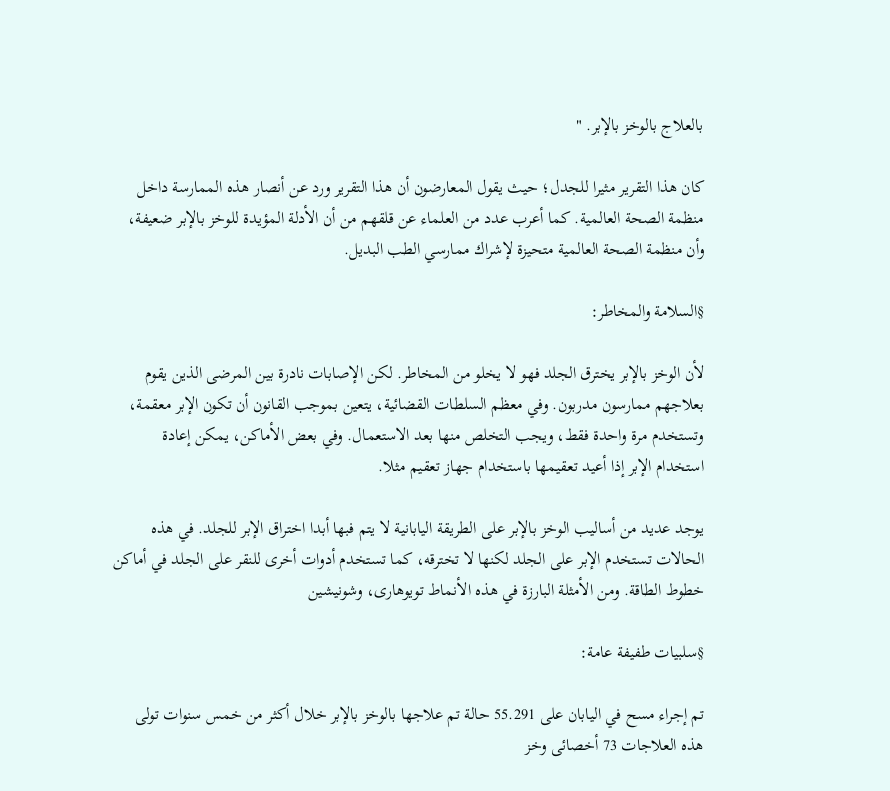بالعلاج بالوخز بالإبر. "

كان هذا التقرير مثيرا للجدل؛ حيث يقول المعارضون أن هذا التقرير ورد عن أنصار هذه الممارسة داخل منظمة الصحة العالمية. كما أعرب عدد من العلماء عن قلقهم من أن الأدلة المؤيدة للوخز بالإبر ضعيفة، وأن منظمة الصحة العالمية متحيزة لإشراك ممارسي الطب البديل.

§السلامة والمخاطر:

لأن الوخز بالإبر يخترق الجلد فهو لا يخلو من المخاطر. لكن الإصابات نادرة بين المرضى الذين يقوم بعلاجهم ممارسون مدربون. وفي معظم السلطات القضائية، يتعين بموجب القانون أن تكون الإبر معقمة، وتستخدم مرة واحدة فقط، ويجب التخلص منها بعد الاستعمال. وفي بعض الأماكن، يمكن إعادة استخدام الإبر إذا أعيد تعقيمها باستخدام جهاز تعقيم مثلا.

يوجد عديد من أساليب الوخز بالإبر على الطريقة اليابانية لا يتم فبها أبدا اختراق الإبر للجلد. في هذه الحالات تستخدم الإبر على الجلد لكنها لا تخترقه، كما تستخدم أدوات أخرى للنقر على الجلد في أماكن خطوط الطاقة. ومن الأمثلة البارزة في هذه الأنماط تويوهارى، وشونيشين

§سلبيات طفيفة عامة:

تم إجراء مسح في اليابان على 55.291 حالة تم علاجها بالوخز بالإبر خلال أكثر من خمس سنوات تولى هذه العلاجات 73 أخصائى وخز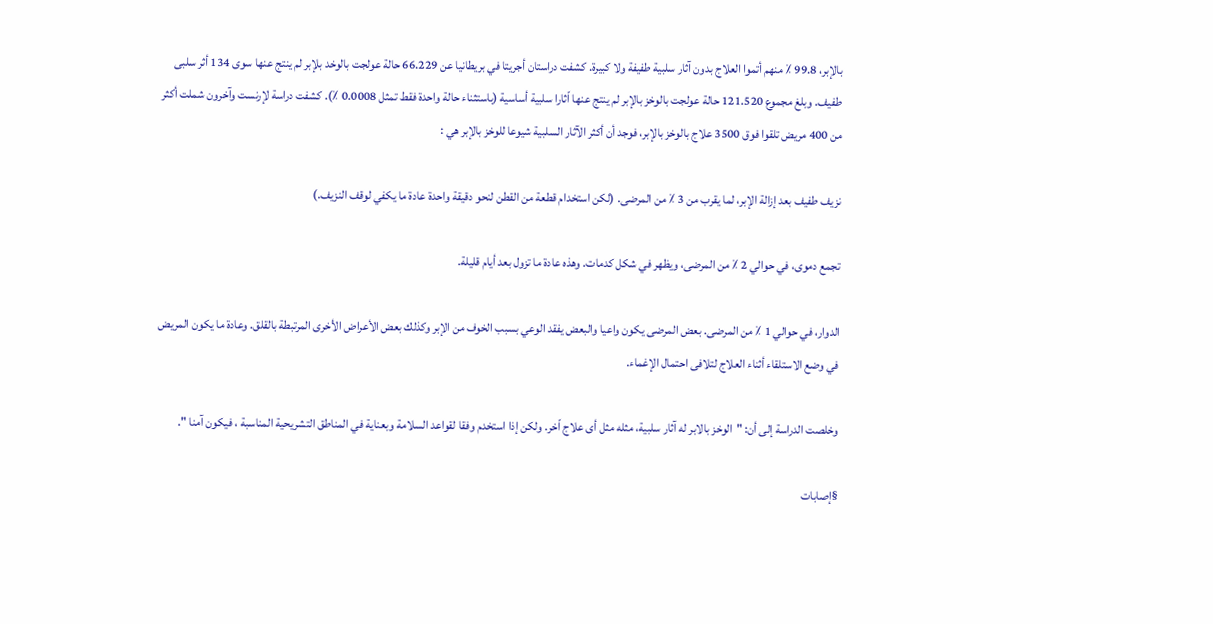بالإبر، 99.8 ٪ منهم أتموا العلاج بدون آثار سلبية طفيفة ولا كبيرة. كشفت دراستان أجريتا في بريطانيا عن 66.229 حالة عولجت بالوخد بلإبر لم ينتج عنها سوى 134 أثر سلبى طفيف. وبلغ مجموع 121.520 حالة عولجت بالوخز بالإبر لم ينتج عنها اّثارا سلبية أساسية (باستثناء حالة واحدة فقط تمثل 0.0008 ٪). كشفت دراسة لإرنست وآخرون شملت أكثر من 400 مريض تلقوا فوق 3500 علاج بالوخز بالإبر، فوجد أن أكثر الآثار السلبية شيوعا للوخز بالإبر هي :

نزيف طفيف بعد إزالة الإبر، لما يقرب من 3 ٪ من المرضى. (لكن استخدام قطعة من القطن لنحو دقيقة واحدة عادة ما يكفي لوقف النزيف.)

تجمع دموى، في حوالي 2 ٪ من المرضى، ويظهر في شكل كدمات. وهذه عادة ما تزول بعد أيام قليلة.

الدوار، في حوالي 1 ٪ من المرضى. بعض المرضى يكون واعيا والبعض يفقد الوعي بسبب الخوف من الإبر وكذلك بعض الأعراض الأخرى المرتبطة بالقلق. وعادة ما يكون المريض في وضع الاستلقاء أثناء العلاج لتلافى احتمال الإغماء.

وخلصت الدراسة إلى أن: "الوخز بالابر له آثار سلبية، مثله مثل أى علاج اّخر. ولكن إذا استخدم وفقا لقواعد السلامة وبعناية في المناطق التشريحية المناسبة ، فيكون آمنا ".

§إصابات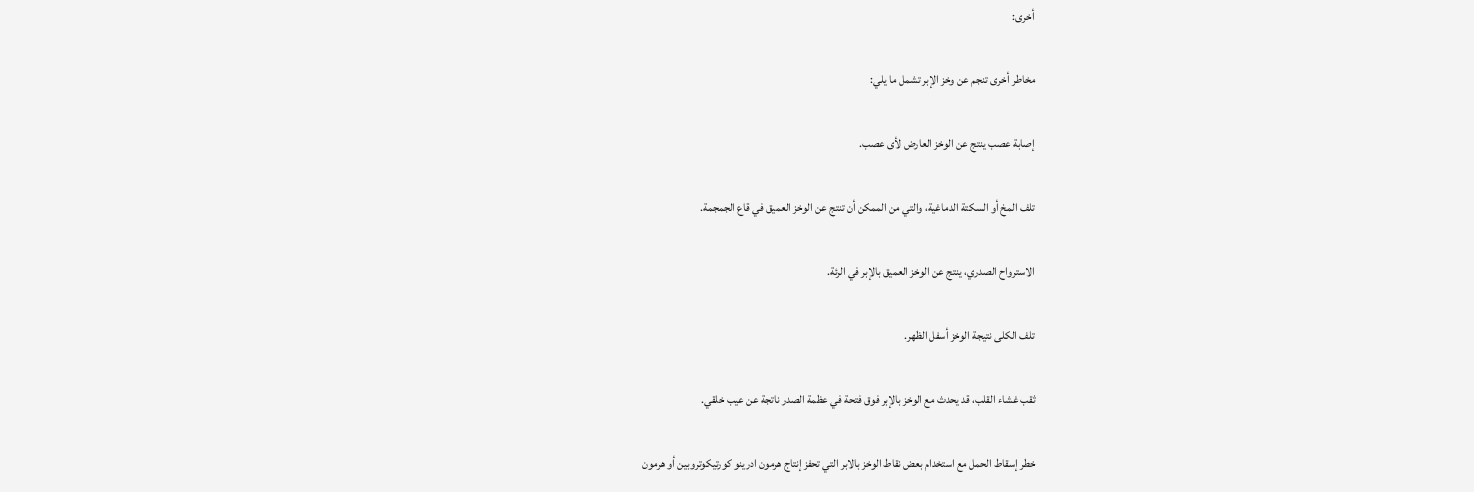أخرى:

مخاطر أخرى تنجم عن وخز الإبر تشمل ما يلي:

إصابة عصب ينتج عن الوخز العارض لأى عصب.

تلف المخ أو السكتة الدماغية، والتي من الممكن أن تنتج عن الوخز العميق في قاع الجمجمة.

الاسترواح الصدري، ينتج عن الوخز العميق بالإبر في الرئة.

تلف الكلى نتيجة الوخز أسفل الظهر.

ثقب غشاء القلب، قد يحدث مع الوخز بالإبر فوق فتحة في عظمة الصدر ناتجة عن عيب خلقي.

خطر إسقاط الحمل مع استخدام بعض نقاط الوخز بالابر التي تحفز إنتاج هرمون ادرينو كورتيكوتروبين أو هرمون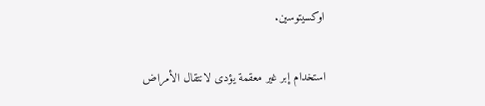اوكسيتوسين.

استخدام إبر غير معقمة يؤدى لانتقال الأمراض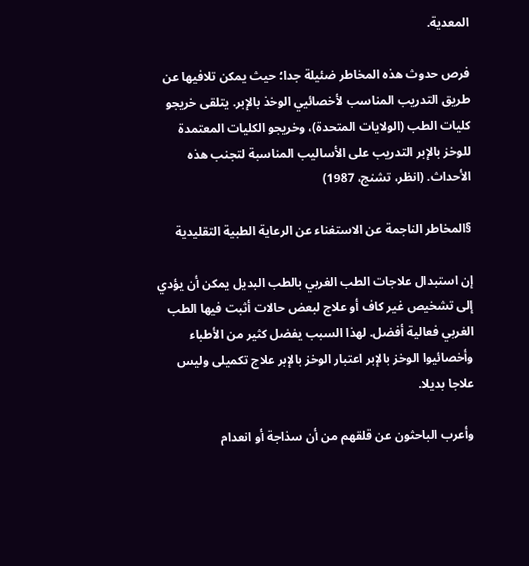المعدية.

فرص حدوث هذه المخاطر ضئيلة جدا؛ حيث يمكن تلافيها عن طريق التدريب المناسب لأخصائيي الوخذ بالإبر. يتلقى خريجو كليات الطب (الولايات المتحدة)، وخريجو الكليات المعتمدة للوخز بالإبر التدريب على الأساليب المناسبة لتجنب هذه الأحداث. (انظر، تشنج، 1987)

§المخاطر الناجمة عن الاستغناء عن الرعاية الطبية التقليدية

إن استبدال علاجات الطب الغربي بالطب البديل يمكن أن يؤدي إلى تشخيص غير كاف أو علاج لبعض حالات أثبت فيها الطب الغربي فعالية أفضل. لهذا السبب يفضل كثير من الأطباء وأخصائيوا الوخز بالإبر اعتبار الوخز بالإبر علاج تكميلى وليس علاجا بديلا.

وأعرب الباحثون عن قلقهم من أن سذاجة أو انعدام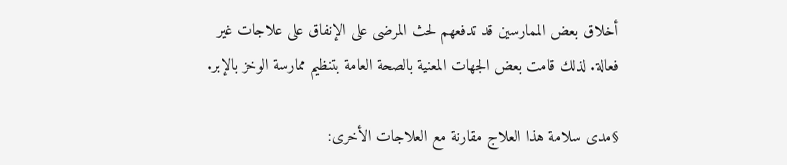أخلاق بعض الممارسين قد تدفعهم لحث المرضى على الإنفاق على علاجات غير فعالة. لذلك قامت بعض الجهات المعنية بالصحة العامة بتنظيم ممارسة الوخز بالإبر.

§مدى سلامة هذا العلاج مقارنة مع العلاجات الأخرى: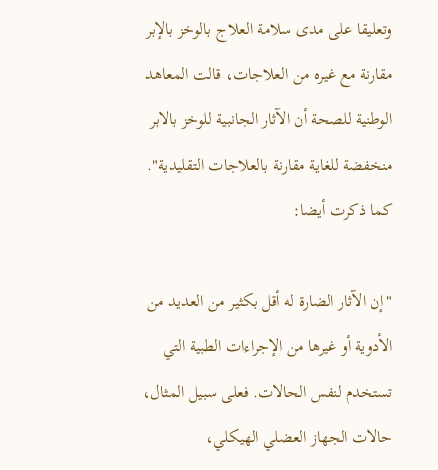وتعليقا على مدى سلامة العلاج بالوخز بالإبر مقارنة مع غيره من العلاجات، قالت المعاهد الوطنية للصحة أن الآثار الجانبية للوخز بالابر منخفضة للغاية مقارنة بالعلاجات التقليدية". كما ذكرت أيضا:

"إن الآثار الضارة له أقل بكثير من العديد من الأدوية أو غيرها من الإجراءات الطبية التي تستخدم لنفس الحالات. فعلى سبيل المثال، حالات الجهاز العضلي الهيكلي،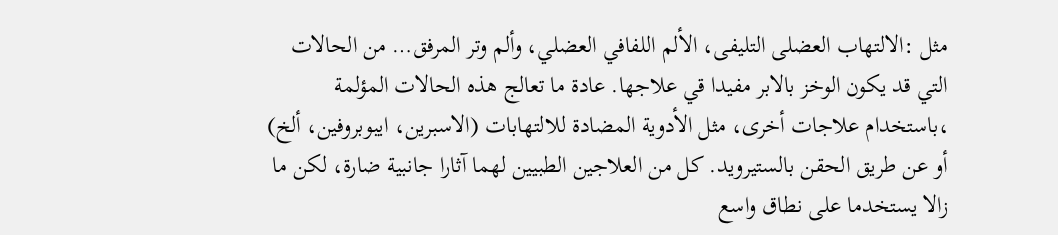مثل :الالتهاب العضلى التليفى، الألم اللفافي العضلي، وألم وتر المرفق… من الحالات التي قد يكون الوخز بالابر مفيدا قي علاجها. عادة ما تعالج هذه الحالات المؤلمة ،باستخدام علاجات أخرى، مثل الأدوية المضادة للالتهابات (الاسبرين، ايبوبروفين، ألخ) أو عن طريق الحقن بالستيرويد. كل من العلاجين الطبيين لهما آثارا جانبية ضارة، لكن ما زالا يستخدما على نطاق واسع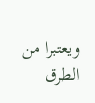ويعتبرا من الطرق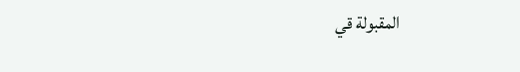المقبولة قي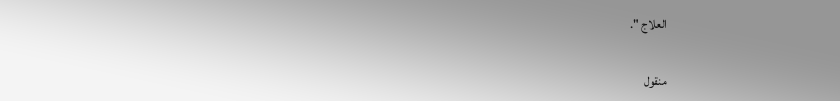العلاج ".

منقول